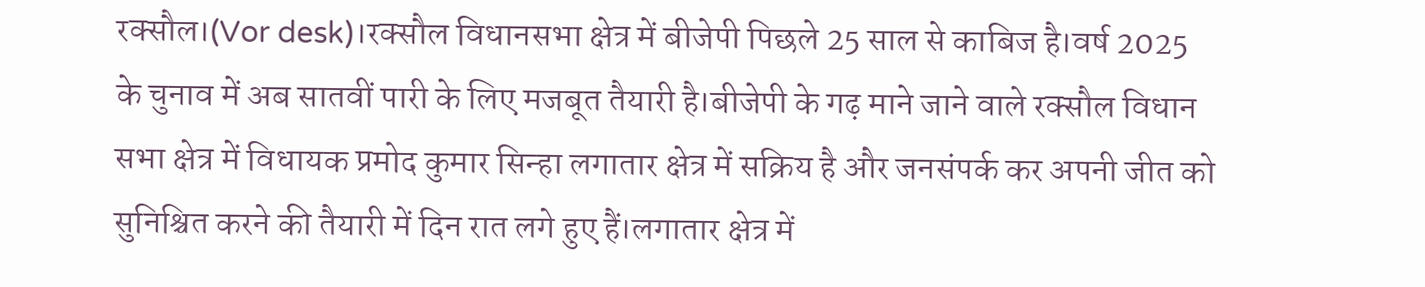रक्सौल।(Vor desk)।रक्सौल विधानसभा क्षेत्र में बीजेपी पिछले 25 साल से काबिज है।वर्ष 2025 के चुनाव में अब सातवीं पारी के लिए मजबूत तैयारी है।बीजेपी के गढ़ माने जाने वाले रक्सौल विधान सभा क्षेत्र में विधायक प्रमोद कुमार सिन्हा लगातार क्षेत्र में सक्रिय है और जनसंपर्क कर अपनी जीत को सुनिश्चित करने की तैयारी में दिन रात लगे हुए हैं।लगातार क्षेत्र में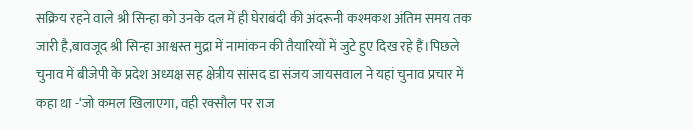सक्रिय रहने वाले श्री सिन्हा को उनके दल में ही घेराबंदी की अंदरूनी कश्मकश अंतिम समय तक जारी है,बावजूद श्री सिन्हा आश्वस्त मुद्रा में नामांकन की तैयारियों में जुटे हुए दिख रहे हैं।पिछले चुनाव में बीजेपी के प्रदेश अध्यक्ष सह क्षेत्रीय सांसद डा संजय जायसवाल ने यहां चुनाव प्रचार में कहा था -‘जो कमल खिलाएगा, वही रक्सौल पर राज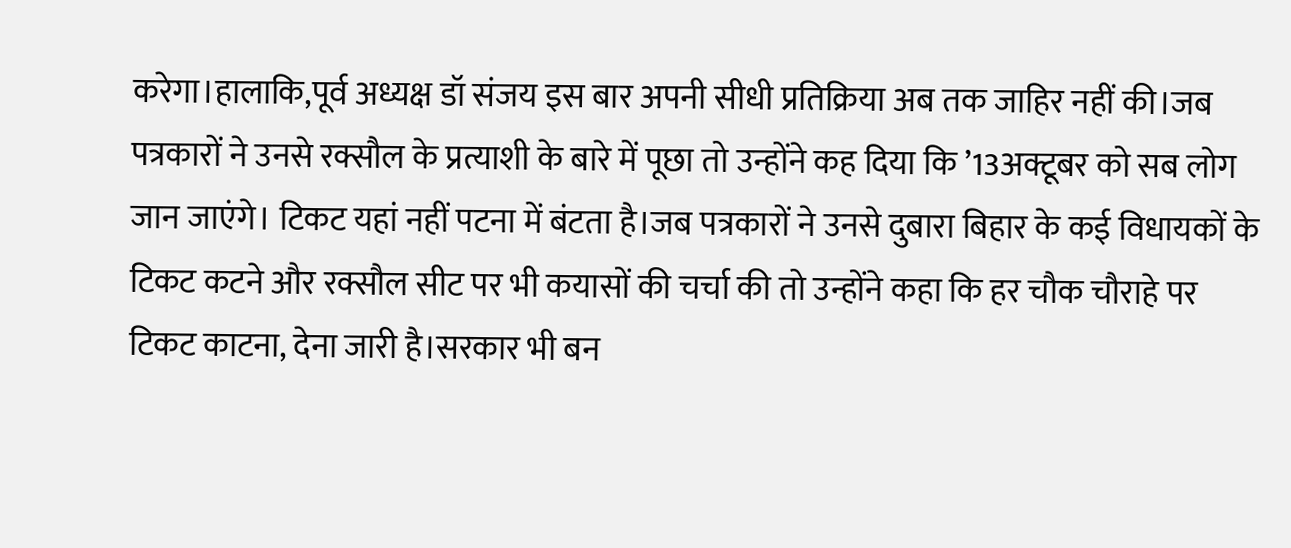करेगा।हालाकि,पूर्व अध्यक्ष डॉ संजय इस बार अपनी सीधी प्रतिक्रिया अब तक जाहिर नहीं की।जब पत्रकारों ने उनसे रक्सौल के प्रत्याशी के बारे में पूछा तो उन्होंने कह दिया कि ’13अक्टूबर को सब लोग जान जाएंगे। टिकट यहां नहीं पटना में बंटता है।जब पत्रकारों ने उनसे दुबारा बिहार के कई विधायकों के टिकट कटने और रक्सौल सीट पर भी कयासों की चर्चा की तो उन्होंने कहा कि हर चौक चौराहे पर टिकट काटना, देना जारी है।सरकार भी बन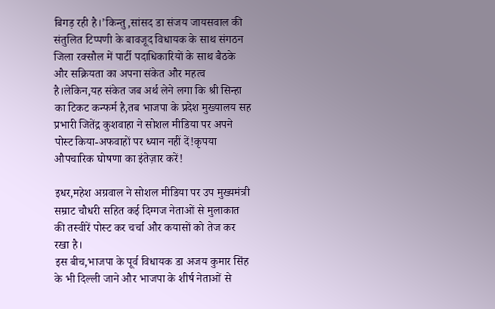बिगड़ रही है।’किन्तु,सांसद डा संजय जायसवाल की संतुलित टिप्पणी के बावजूद विधायक के साथ संगठन जिला रक्सौल में पार्टी पदाधिकारियों के साथ बैठके और सक्रियता का अपना संकेत और महत्व है।लेकिन,यह संकेत जब अर्थ लेने लगा कि श्री सिन्हा का टिकट कन्फर्म है,तब भाजपा के प्रदेश मुख्यालय सह प्रभारी जितेंद्र कुशवाहा ने सोशल मीडिया पर अपने पोस्ट किया-अफवाहों पर ध्यान नहीं दें!कृपया औपचारिक घोषणा का इंतेज़ार करें!

इधर,महेश अग्रवाल ने सोशल मीडिया पर उप मुख्यमंत्री सम्राट चौधरी सहित कई दिग्गज नेताओं से मुलाकात की तस्वीरें पोस्ट कर चर्चा और कयासों को तेज कर रखा है।
इस बीच,भाजपा के पूर्व विधायक डा अजय कुमार सिंह के भी दिल्ली जाने और भाजपा के शीर्ष नेताओं से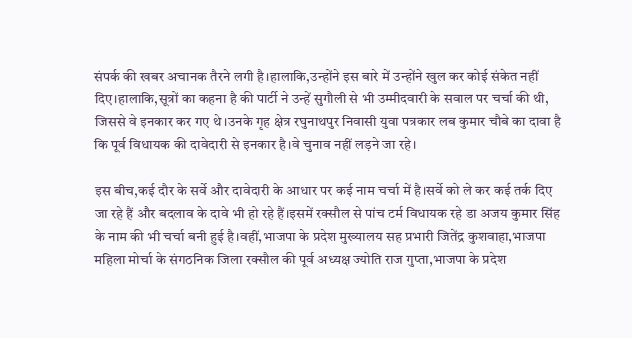संपर्क की खबर अचानक तैरने लगी है।हालाकि,उन्होंने इस बारे में उन्होंने खुल कर कोई संकेत नहीं दिए।हालाकि,सूत्रों का कहना है की पार्टी ने उन्हें सुगौली से भी उम्मीदवारी के सवाल पर चर्चा की थी, जिससे वे इनकार कर गए थे।उनके गृह क्षेत्र रघुनाथपुर निवासी युवा पत्रकार लब कुमार चौबे का दावा है कि पूर्व विधायक की दावेदारी से इनकार है।वे चुनाव नहीं लड़ने जा रहे।

इस बीच,कई दौर के सर्वे और दावेदारी के आधार पर कई नाम चर्चा में है।सर्वे को ले कर कई तर्क दिए जा रहे हैं और बदलाव के दावे भी हो रहे हैं।इसमें रक्सौल से पांच टर्म विधायक रहे डा अजय कुमार सिंह के नाम की भी चर्चा बनी हुई है।वहीं,भाजपा के प्रदेश मुख्यालय सह प्रभारी जितेंद्र कुशवाहा,भाजपा महिला मोर्चा के संगठनिक जिला रक्सौल की पूर्व अध्यक्ष ज्योति राज गुप्ता,भाजपा के प्रदेश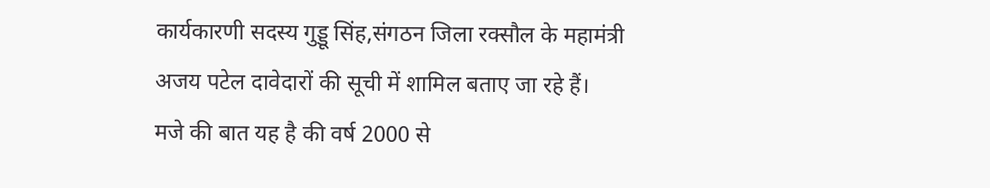कार्यकारणी सदस्य गुड्डू सिंह,संगठन जिला रक्सौल के महामंत्री अजय पटेल दावेदारों की सूची में शामिल बताए जा रहे हैं।
मजे की बात यह है की वर्ष 2000 से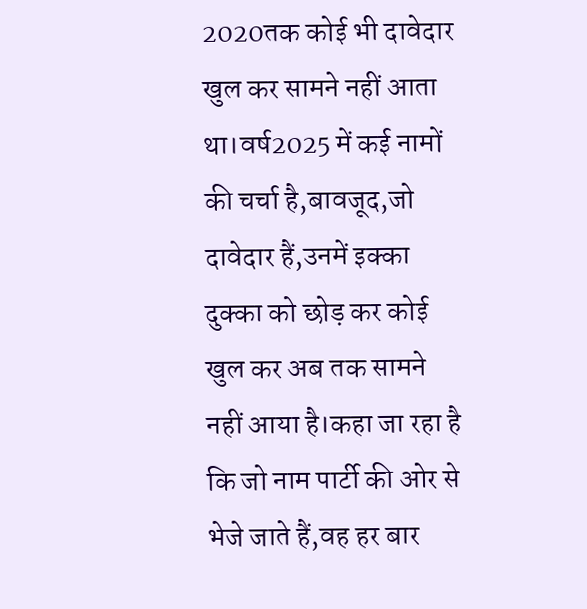2020तक कोई भी दावेदार खुल कर सामने नहीं आता था।वर्ष2025 में कई नामों की चर्चा है,बावजूद,जो दावेदार हैं,उनमें इक्का दुक्का को छोड़ कर कोई खुल कर अब तक सामने नहीं आया है।कहा जा रहा है कि जो नाम पार्टी की ओर से भेजे जाते हैं,वह हर बार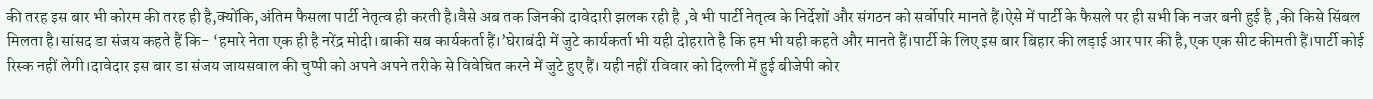की तरह इस बार भी कोरम की तरह ही है,क्योंकि,अंतिम फैसला पार्टी नेतृत्व ही करती है।वैसे अब तक जिनकी दावेदारी झलक रही है ,वे भी पार्टी नेतृत्व के निर्देशों और संगठन को सर्वोपरि मानते हैं।ऐसे में पार्टी के फैसले पर ही सभी कि नजर बनी हुई है ,की किसे सिंबल मिलता है।सांसद डा संजय कहते हैं कि- ‘हमारे नेता एक ही है नरेंद्र मोदी।बाकी सब कार्यकर्ता हैं।’घेराबंदी में जुटे कार्यकर्ता भी यही दोहराते है कि हम भी यही कहते और मानते हैं।पार्टी के लिए इस बार बिहार की लड़ाई आर पार की है,एक एक सीट कीमती हैं।पार्टी कोई रिस्क नहीं लेगी।दावेदार इस बार डा संजय जायसवाल की चुप्पी को अपने अपने तरीके से विवेचित करने में जुटे हुए हैं। यही नहीं रविवार को दिल्ली में हुई बीजेपी कोर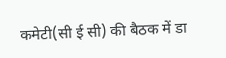कमेटी(सी ई सी) की बैठक में डा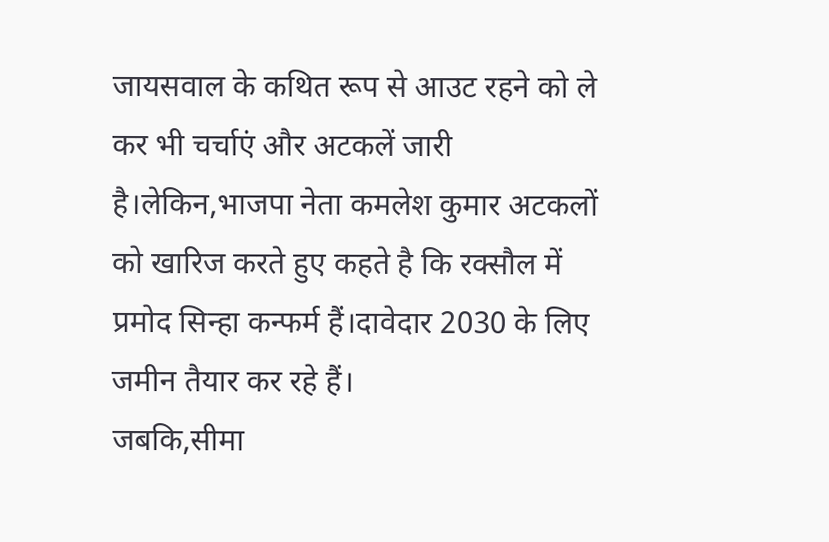जायसवाल के कथित रूप से आउट रहने को ले कर भी चर्चाएं और अटकलें जारी है।लेकिन,भाजपा नेता कमलेश कुमार अटकलों को खारिज करते हुए कहते है कि रक्सौल में प्रमोद सिन्हा कन्फर्म हैं।दावेदार 2030 के लिए जमीन तैयार कर रहे हैं।
जबकि,सीमा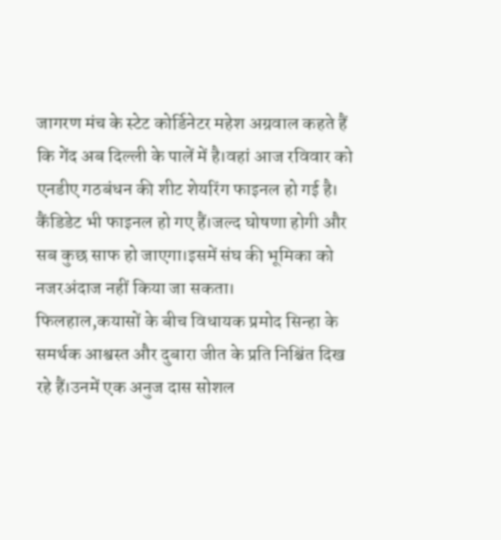जागरण मंच के स्टेट कोर्डिनेटर महेश अग्रवाल कहते हैं कि गेंद अब दिल्ली के पालें में है।वहां आज रविवार को एनडीए गठबंधन की शीट शेयरिंग फाइनल हो गई है। कैंडिडेट भी फाइनल हो गए हैं।जल्द घोषणा होगी और सब कुछ साफ हो जाएगा।इसमें संघ की भूमिका को नजरअंदाज नहीं किया जा सकता।
फिलहाल,कयासों के बीच विधायक प्रमोद सिन्हा के समर्थक आश्वस्त और दुबारा जीत के प्रति निश्चिंत दिख रहे हैं।उनमें एक अनुज दास सोशल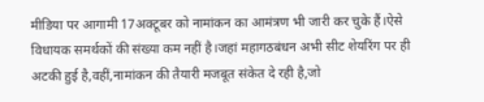मीडिया पर आगामी 17अक्टूबर को नामांकन का आमंत्रण भी जारी कर चुके हैं।ऐसे विधायक समर्थकों की संख्या कम नहीं है।जहां महागठबंधन अभी सीट शेयरिंग पर ही अटकी हुई है,वहीं,नामांकन की तैयारी मजबूत संकेत दे रही है,जो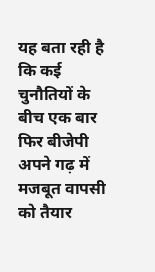यह बता रही है कि कई चुनौतियों के बीच एक बार फिर बीजेपी अपने गढ़ में मजबूत वापसी को तैयार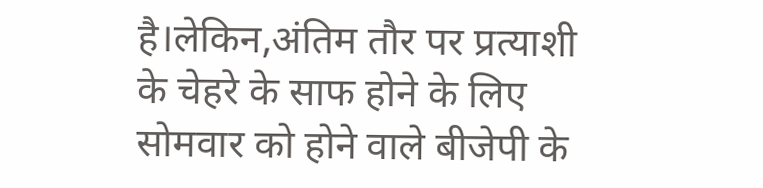है।लेकिन,अंतिम तौर पर प्रत्याशी के चेहरे के साफ होने के लिए सोमवार को होने वाले बीजेपी के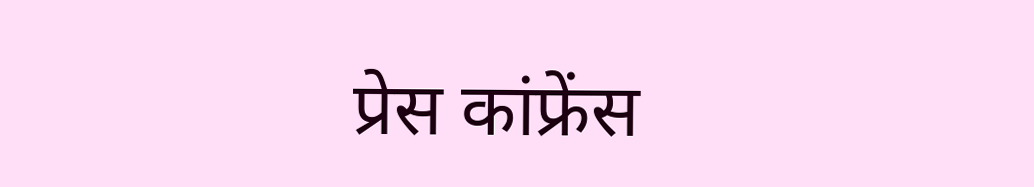प्रेस कांफ्रेंस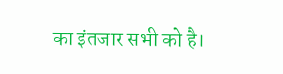का इंतजार सभी को है।